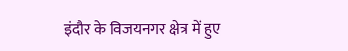इंदौर के विजयनगर क्षेत्र में हुए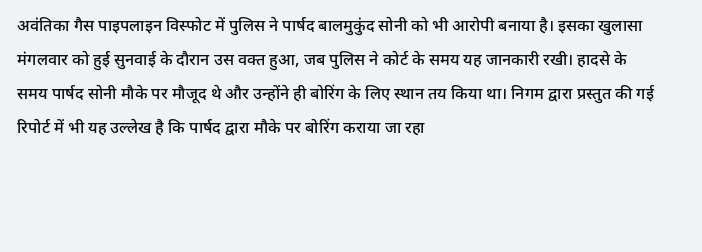अवंतिका गैस पाइपलाइन विस्फोट में पुलिस ने पार्षद बालमुकुंद सोनी को भी आरोपी बनाया है। इसका खुलासा मंगलवार को हुई सुनवाई के दौरान उस वक्त हुआ, जब पुलिस ने कोर्ट के समय यह जानकारी रखी। हादसे के समय पार्षद सोनी मौके पर मौजूद थे और उन्होंने ही बोरिंग के लिए स्थान तय किया था। निगम द्वारा प्रस्तुत की गई रिपोर्ट में भी यह उल्लेख है कि पार्षद द्वारा मौके पर बोरिंग कराया जा रहा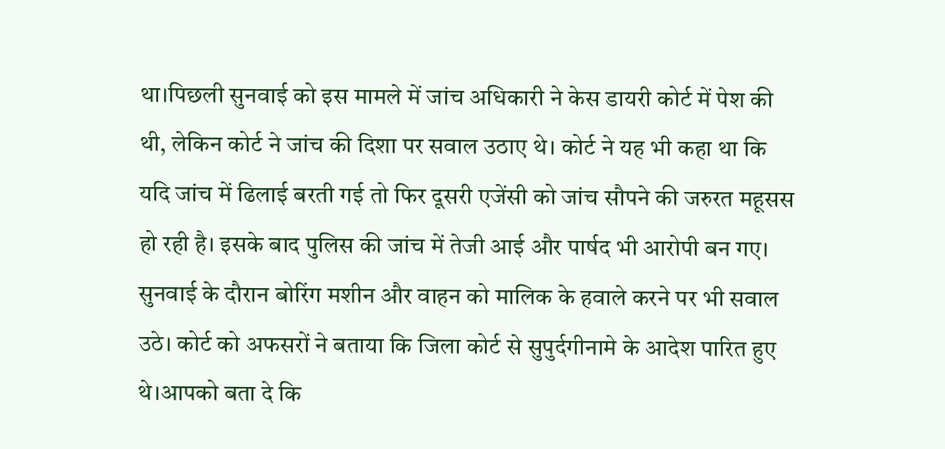था।पिछली सुनवाई को इस मामले में जांच अधिकारी ने केस डायरी कोर्ट में पेश की थी, लेकिन कोर्ट ने जांच की दिशा पर सवाल उठाए थे। कोर्ट ने यह भी कहा था कि यदि जांच में ढिलाई बरती गई तो फिर दूसरी एजेंसी को जांच सौपने की जरुरत महूसस हो रही है। इसके बाद पुलिस की जांच में तेजी आई और पार्षद भी आरोपी बन गए। सुनवाई के दौरान बोरिंग मशीन और वाहन को मालिक के हवाले करने पर भी सवाल उठे। कोर्ट को अफसरों ने बताया कि जिला कोर्ट से सुपुर्दगीनामे के आदेश पारित हुए थे।आपको बता दे कि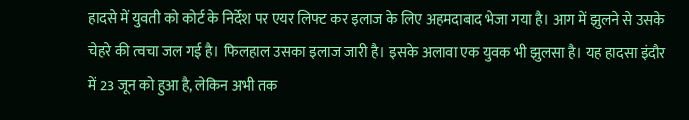हादसे में युवती को कोर्ट के निर्देश पर एयर लिफ्ट कर इलाज के लिए अहमदाबाद भेजा गया है। आग में झुलने से उसके चेहरे की त्वचा जल गई है। फिलहाल उसका इलाज जारी है। इसके अलावा एक युवक भी झुलसा है। यह हादसा इंदौर में 23 जून को हुआ है, लेकिन अभी तक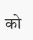को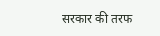सरकार की तरफ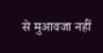से मुआवजा नहीं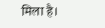मिला है।